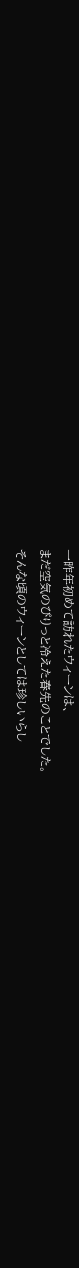一昨年初めて訪れたウィーンは、
まだ空気のぴりっと冷えた春先のことでした。
そんな頃のウィーンとしては珍しいらし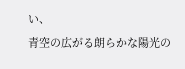い、
青空の広がる朗らかな陽光の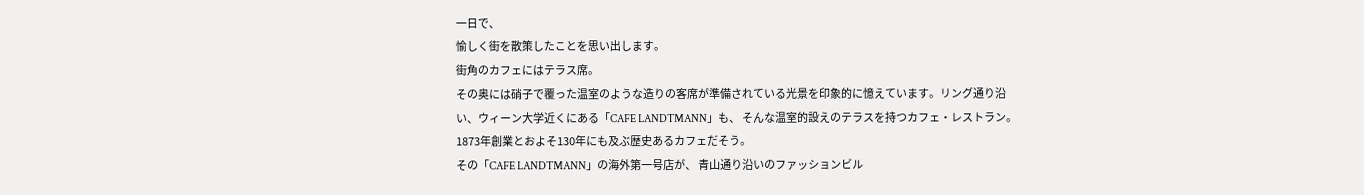一日で、
愉しく街を散策したことを思い出します。
街角のカフェにはテラス席。
その奥には硝子で覆った温室のような造りの客席が準備されている光景を印象的に憶えています。リング通り沿い、ウィーン大学近くにある「CAFE LANDTMANN」も、 そんな温室的設えのテラスを持つカフェ・レストラン。 1873年創業とおよそ130年にも及ぶ歴史あるカフェだそう。
その「CAFE LANDTMANN」の海外第一号店が、 青山通り沿いのファッションビル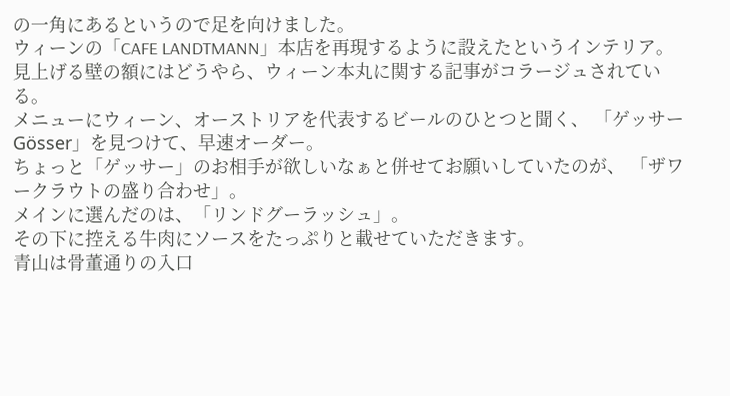の一角にあるというので足を向けました。
ウィーンの「CAFE LANDTMANN」本店を再現するように設えたというインテリア。
見上げる壁の額にはどうやら、ウィーン本丸に関する記事がコラージュされている。
メニューにウィーン、オーストリアを代表するビールのひとつと聞く、 「ゲッサーGösser」を見つけて、早速オーダー。
ちょっと「ゲッサー」のお相手が欲しいなぁと併せてお願いしていたのが、 「ザワークラウトの盛り合わせ」。
メインに選んだのは、「リンドグーラッシュ」。
その下に控える牛肉にソースをたっぷりと載せていただきます。
青山は骨董通りの入口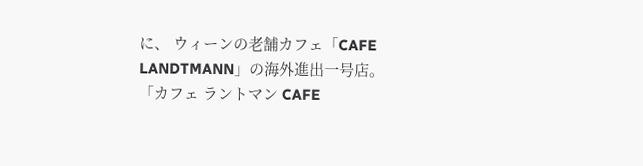に、 ウィーンの老舗カフェ「CAFE LANDTMANN」の海外進出一号店。
「カフェ ラントマン CAFE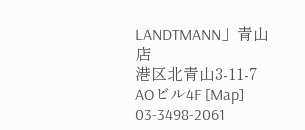LANDTMANN」青山店
港区北青山3-11-7 AOビル4F [Map] 03-3498-2061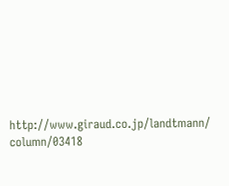http://www.giraud.co.jp/landtmann/
column/03418